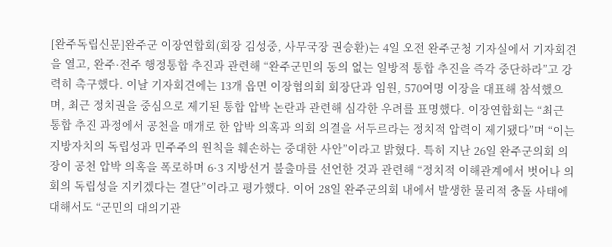[완주독립신문]완주군 이장연합회(회장 김성중, 사무국장 권승환)는 4일 오전 완주군청 기자실에서 기자회견을 열고, 완주·전주 행정통합 추진과 관련해 “완주군민의 동의 없는 일방적 통합 추진을 즉각 중단하라”고 강력히 촉구했다. 이날 기자회견에는 13개 읍면 이장협의회 회장단과 임원, 570여명 이장을 대표해 참석했으며, 최근 정치권을 중심으로 제기된 통합 압박 논란과 관련해 심각한 우려를 표명했다. 이장연합회는 “최근 통합 추진 과정에서 공천을 매개로 한 압박 의혹과 의회 의결을 서두르라는 정치적 압력이 제기됐다”며 “이는 지방자치의 독립성과 민주주의 원칙을 훼손하는 중대한 사안”이라고 밝혔다. 특히 지난 26일 완주군의회 의장이 공천 압박 의혹을 폭로하며 6·3 지방선거 불출마를 선언한 것과 관련해 “정치적 이해관계에서 벗어나 의회의 독립성을 지키겠다는 결단”이라고 평가했다. 이어 28일 완주군의회 내에서 발생한 물리적 충돌 사태에 대해서도 “군민의 대의기관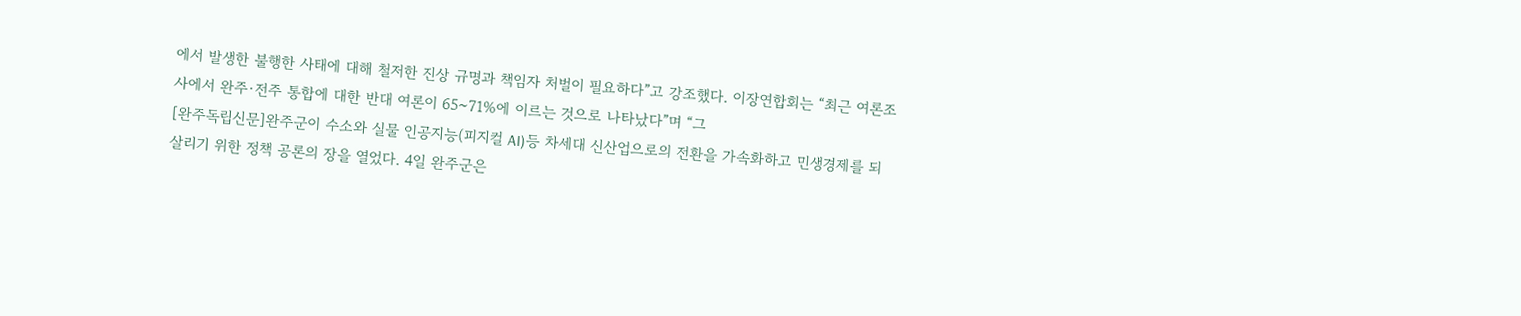에서 발생한 불행한 사태에 대해 철저한 진상 규명과 책임자 처벌이 필요하다”고 강조했다. 이장연합회는 “최근 여론조사에서 완주·전주 통합에 대한 반대 여론이 65~71%에 이르는 것으로 나타났다”며 “그
[완주독립신문]완주군이 수소와 실물 인공지능(피지컬 AI)등 차세대 신산업으로의 전환을 가속화하고 민생경제를 되살리기 위한 정책 공론의 장을 열었다. 4일 완주군은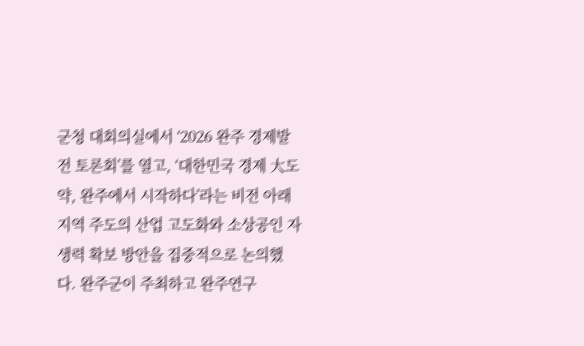군청 대회의실에서 ‘2026 완주 경제발전 토론회’를 열고, ‘대한민국 경제 大도약, 완주에서 시작하다’라는 비전 아래 지역 주도의 산업 고도화와 소상공인 자생력 확보 방안을 집중적으로 논의했다. 완주군이 주최하고 완주연구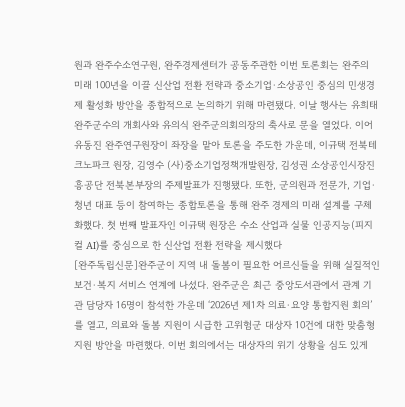원과 완주수소연구원, 완주경제센터가 공동주관한 이번 토론회는 완주의 미래 100년을 이끌 신산업 전환 전략과 중소기업·소상공인 중심의 민생경제 활성화 방안을 종합적으로 논의하기 위해 마련됐다. 이날 행사는 유희태 완주군수의 개회사와 유의식 완주군의회의장의 축사로 문을 열었다. 이어 유동진 완주연구원장이 좌장을 맡아 토론을 주도한 가운데, 이규택 전북테크노파크 원장, 김영수 (사)중소기업정책개발원장, 김성권 소상공인시장진흥공단 전북본부장의 주제발표가 진행됐다. 또한, 군의원과 전문가, 기업·청년 대표 등이 참여하는 종합토론을 통해 완주 경제의 미래 설계를 구체화했다. 첫 번째 발표자인 이규택 원장은 수소 산업과 실물 인공지능(피지컬 AI)를 중심으로 한 신산업 전환 전략을 제시했다
[완주독립신문]완주군이 지역 내 돌봄이 필요한 어르신들을 위해 실질적인 보건·복지 서비스 연계에 나섰다. 완주군은 최근 중앙도서관에서 관계 기관 담당자 16명이 참석한 가운데 ‘2026년 제1차 의료·요양 통합지원 회의’를 열고, 의료와 돌봄 지원이 시급한 고위험군 대상자 10건에 대한 맞춤형 지원 방안을 마련했다. 이번 회의에서는 대상자의 위기 상황을 심도 있게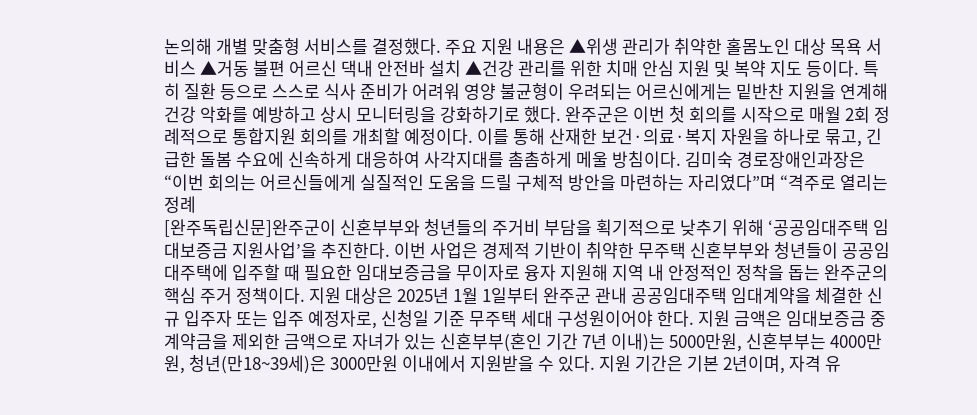논의해 개별 맞춤형 서비스를 결정했다. 주요 지원 내용은 ▲위생 관리가 취약한 홀몸노인 대상 목욕 서비스 ▲거동 불편 어르신 댁내 안전바 설치 ▲건강 관리를 위한 치매 안심 지원 및 복약 지도 등이다. 특히 질환 등으로 스스로 식사 준비가 어려워 영양 불균형이 우려되는 어르신에게는 밑반찬 지원을 연계해 건강 악화를 예방하고 상시 모니터링을 강화하기로 했다. 완주군은 이번 첫 회의를 시작으로 매월 2회 정례적으로 통합지원 회의를 개최할 예정이다. 이를 통해 산재한 보건·의료·복지 자원을 하나로 묶고, 긴급한 돌봄 수요에 신속하게 대응하여 사각지대를 촘촘하게 메울 방침이다. 김미숙 경로장애인과장은 “이번 회의는 어르신들에게 실질적인 도움을 드릴 구체적 방안을 마련하는 자리였다”며 “격주로 열리는 정례
[완주독립신문]완주군이 신혼부부와 청년들의 주거비 부담을 획기적으로 낮추기 위해 ‘공공임대주택 임대보증금 지원사업’을 추진한다. 이번 사업은 경제적 기반이 취약한 무주택 신혼부부와 청년들이 공공임대주택에 입주할 때 필요한 임대보증금을 무이자로 융자 지원해 지역 내 안정적인 정착을 돕는 완주군의 핵심 주거 정책이다. 지원 대상은 2025년 1월 1일부터 완주군 관내 공공임대주택 임대계약을 체결한 신규 입주자 또는 입주 예정자로, 신청일 기준 무주택 세대 구성원이어야 한다. 지원 금액은 임대보증금 중 계약금을 제외한 금액으로 자녀가 있는 신혼부부(혼인 기간 7년 이내)는 5000만원, 신혼부부는 4000만원, 청년(만18~39세)은 3000만원 이내에서 지원받을 수 있다. 지원 기간은 기본 2년이며, 자격 유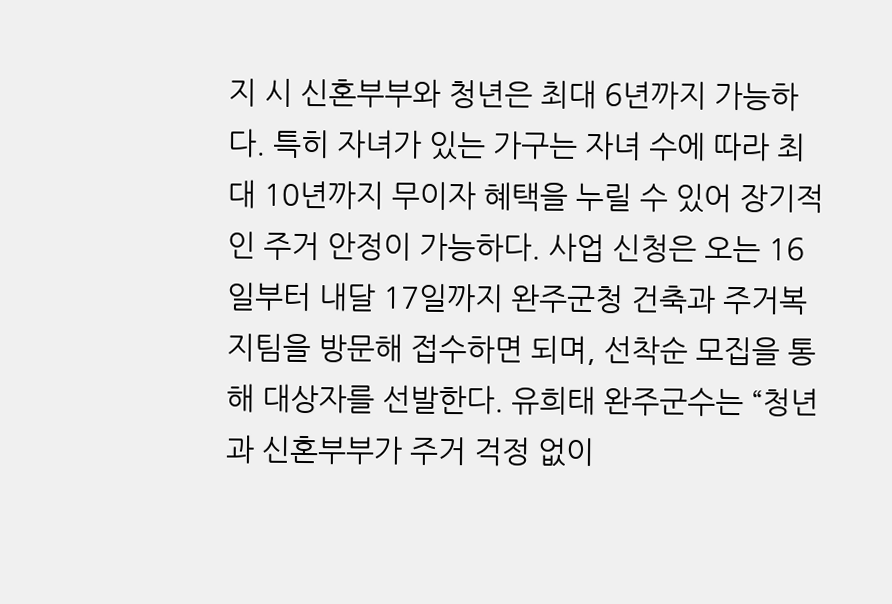지 시 신혼부부와 청년은 최대 6년까지 가능하다. 특히 자녀가 있는 가구는 자녀 수에 따라 최대 10년까지 무이자 혜택을 누릴 수 있어 장기적인 주거 안정이 가능하다. 사업 신청은 오는 16일부터 내달 17일까지 완주군청 건축과 주거복지팀을 방문해 접수하면 되며, 선착순 모집을 통해 대상자를 선발한다. 유희태 완주군수는 “청년과 신혼부부가 주거 걱정 없이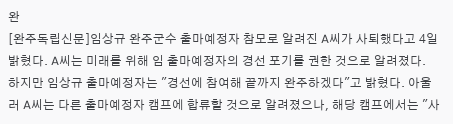완
[완주독립신문]임상규 완주군수 출마예정자 참모로 알려진 A씨가 사퇴했다고 4일 밝혔다. A씨는 미래를 위해 임 출마예정자의 경선 포기를 권한 것으로 알려졌다. 하지만 임상규 출마예정자는 "경선에 참여해 끝까지 완주하겠다"고 밝혔다. 아울러 A씨는 다른 출마예정자 캠프에 합류할 것으로 알려졌으나, 해당 캠프에서는 "사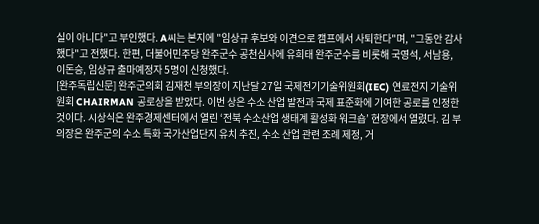실이 아니다"고 부인했다. A씨는 본지에 "임상규 후보와 이견으로 캠프에서 사퇴한다"며, "그동안 감사했다"고 전했다. 한편, 더불어민주당 완주군수 공천심사에 유희태 완주군수를 비롯해 국영석, 서남용, 이돈승, 임상규 출마예정자 5명이 신청했다.
[완주독립신문] 완주군의회 김재천 부의장이 지난달 27일 국제전기기술위원회(IEC) 연료전지 기술위원회 CHAIRMAN 공로상을 받았다. 이번 상은 수소 산업 발전과 국제 표준화에 기여한 공로를 인정한 것이다. 시상식은 완주경제센터에서 열린 ‘전북 수소산업 생태계 활성화 워크숍’ 현장에서 열렸다. 김 부의장은 완주군의 수소 특화 국가산업단지 유치 추진, 수소 산업 관련 조례 제정, 거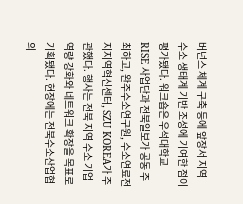버넌스 체계 구축 등에 앞장서 지역 수소 생태계 기반 조성에 기여한 점이 평가됐다. 워크숍은 우석대학교 RISE 사업단과 전북일보가 공동 주최하고, 완주수소연구원, 수소연료전지지역혁신센터, SZU KOREA가 주관했다. 행사는 전북 지역 수소 기업 역량 강화와 네트워크 확장을 목표로 기획됐다. 현장에는 전북수소산업협의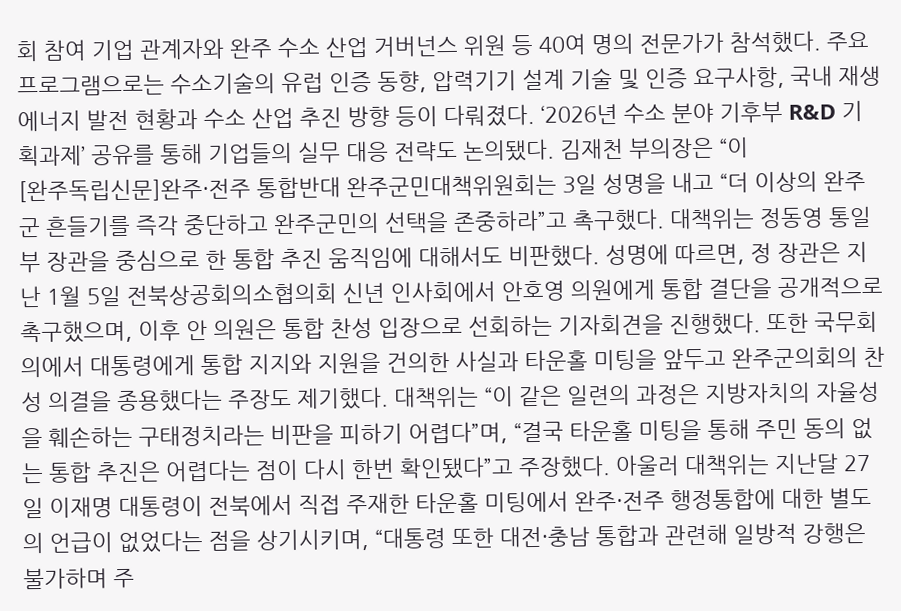회 참여 기업 관계자와 완주 수소 산업 거버넌스 위원 등 40여 명의 전문가가 참석했다. 주요 프로그램으로는 수소기술의 유럽 인증 동향, 압력기기 설계 기술 및 인증 요구사항, 국내 재생에너지 발전 현황과 수소 산업 추진 방향 등이 다뤄졌다. ‘2026년 수소 분야 기후부 R&D 기획과제’ 공유를 통해 기업들의 실무 대응 전략도 논의됐다. 김재천 부의장은 “이
[완주독립신문]완주·전주 통합반대 완주군민대책위원회는 3일 성명을 내고 “더 이상의 완주군 흔들기를 즉각 중단하고 완주군민의 선택을 존중하라”고 촉구했다. 대책위는 정동영 통일부 장관을 중심으로 한 통합 추진 움직임에 대해서도 비판했다. 성명에 따르면, 정 장관은 지난 1월 5일 전북상공회의소협의회 신년 인사회에서 안호영 의원에게 통합 결단을 공개적으로 촉구했으며, 이후 안 의원은 통합 찬성 입장으로 선회하는 기자회견을 진행했다. 또한 국무회의에서 대통령에게 통합 지지와 지원을 건의한 사실과 타운홀 미팅을 앞두고 완주군의회의 찬성 의결을 종용했다는 주장도 제기했다. 대책위는 “이 같은 일련의 과정은 지방자치의 자율성을 훼손하는 구태정치라는 비판을 피하기 어렵다”며, “결국 타운홀 미팅을 통해 주민 동의 없는 통합 추진은 어렵다는 점이 다시 한번 확인됐다”고 주장했다. 아울러 대책위는 지난달 27일 이재명 대통령이 전북에서 직접 주재한 타운홀 미팅에서 완주·전주 행정통합에 대한 별도의 언급이 없었다는 점을 상기시키며, “대통령 또한 대전·충남 통합과 관련해 일방적 강행은 불가하며 주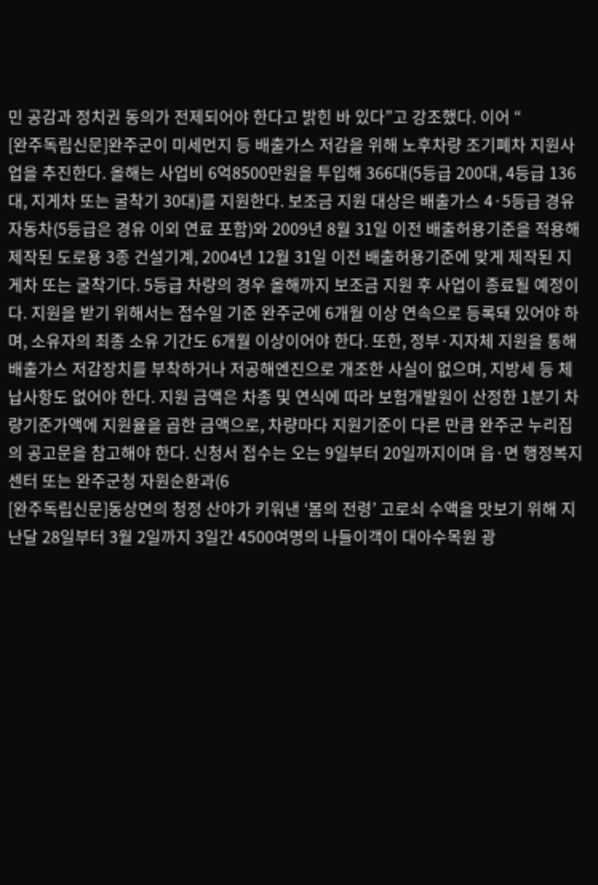민 공감과 정치권 동의가 전제되어야 한다고 밝힌 바 있다”고 강조했다. 이어 “
[완주독립신문]완주군이 미세먼지 등 배출가스 저감을 위해 노후차량 조기폐차 지원사업을 추진한다. 올해는 사업비 6억8500만원을 투입해 366대(5등급 200대, 4등급 136대, 지게차 또는 굴착기 30대)를 지원한다. 보조금 지원 대상은 배출가스 4·5등급 경유 자동차(5등급은 경유 이외 연료 포함)와 2009년 8월 31일 이전 배출허용기준을 적용해 제작된 도로용 3종 건설기계, 2004년 12월 31일 이전 배출허용기준에 맞게 제작된 지게차 또는 굴착기다. 5등급 차량의 경우 올해까지 보조금 지원 후 사업이 종료될 예정이다. 지원을 받기 위해서는 접수일 기준 완주군에 6개월 이상 연속으로 등록돼 있어야 하며, 소유자의 최종 소유 기간도 6개월 이상이어야 한다. 또한, 정부·지자체 지원을 통해 배출가스 저감장치를 부착하거나 저공해엔진으로 개조한 사실이 없으며, 지방세 등 체납사항도 없어야 한다. 지원 금액은 차종 및 연식에 따라 보험개발원이 산정한 1분기 차량기준가액에 지원율을 곱한 금액으로, 차량마다 지원기준이 다른 만큼 완주군 누리집의 공고문을 참고해야 한다. 신청서 접수는 오는 9일부터 20일까지이며 읍·면 행정복지센터 또는 완주군청 자원순환과(6
[완주독립신문]동상면의 청정 산야가 키워낸 ‘봄의 전령’ 고로쇠 수액을 맛보기 위해 지난달 28일부터 3월 2일까지 3일간 4500여명의 나들이객이 대아수목원 광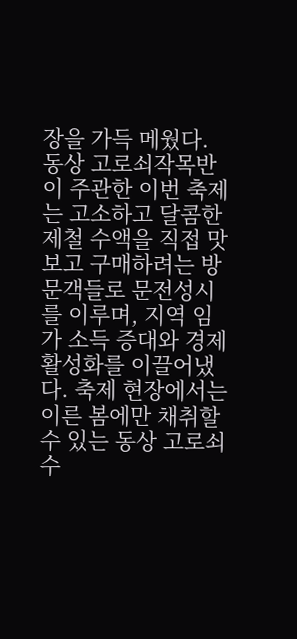장을 가득 메웠다. 동상 고로쇠작목반이 주관한 이번 축제는 고소하고 달콤한 제철 수액을 직접 맛보고 구매하려는 방문객들로 문전성시를 이루며, 지역 임가 소득 증대와 경제 활성화를 이끌어냈다. 축제 현장에서는 이른 봄에만 채취할 수 있는 동상 고로쇠 수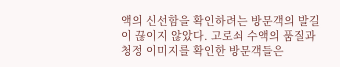액의 신선함을 확인하려는 방문객의 발길이 끊이지 않았다. 고로쇠 수액의 품질과 청정 이미지를 확인한 방문객들은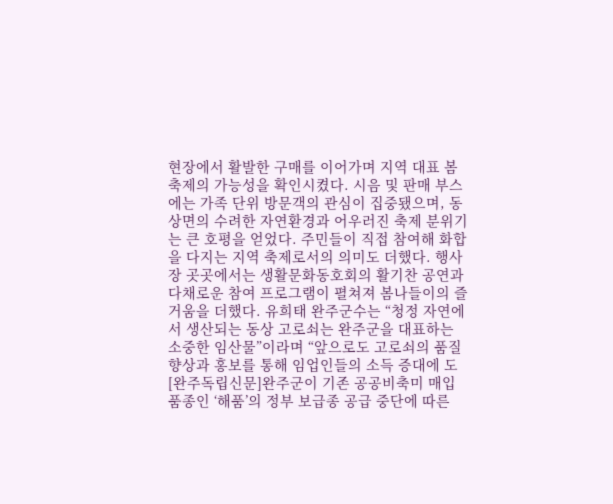현장에서 활발한 구매를 이어가며 지역 대표 봄 축제의 가능성을 확인시켰다. 시음 및 판매 부스에는 가족 단위 방문객의 관심이 집중됐으며, 동상면의 수려한 자연환경과 어우러진 축제 분위기는 큰 호평을 얻었다. 주민들이 직접 참여해 화합을 다지는 지역 축제로서의 의미도 더했다. 행사장 곳곳에서는 생활문화동호회의 활기찬 공연과 다채로운 참여 프로그램이 펼쳐져 봄나들이의 즐거움을 더했다. 유희태 완주군수는 “청정 자연에서 생산되는 동상 고로쇠는 완주군을 대표하는 소중한 임산물”이라며 “앞으로도 고로쇠의 품질 향상과 홍보를 통해 임업인들의 소득 증대에 도
[완주독립신문]완주군이 기존 공공비축미 매입품종인 ‘해품’의 정부 보급종 공급 중단에 따른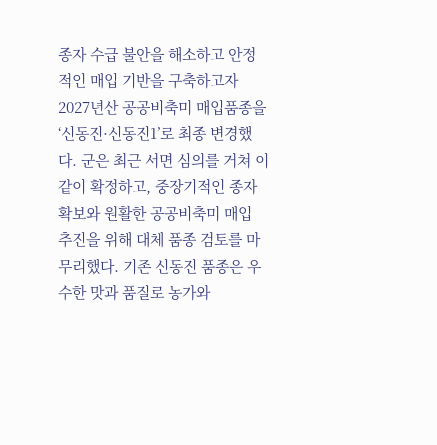종자 수급 불안을 해소하고 안정적인 매입 기반을 구축하고자 2027년산 공공비축미 매입품종을 ‘신동진·신동진1’로 최종 변경했다. 군은 최근 서면 심의를 거쳐 이같이 확정하고, 중장기적인 종자 확보와 원활한 공공비축미 매입 추진을 위해 대체 품종 검토를 마무리했다. 기존 신동진 품종은 우수한 맛과 품질로 농가와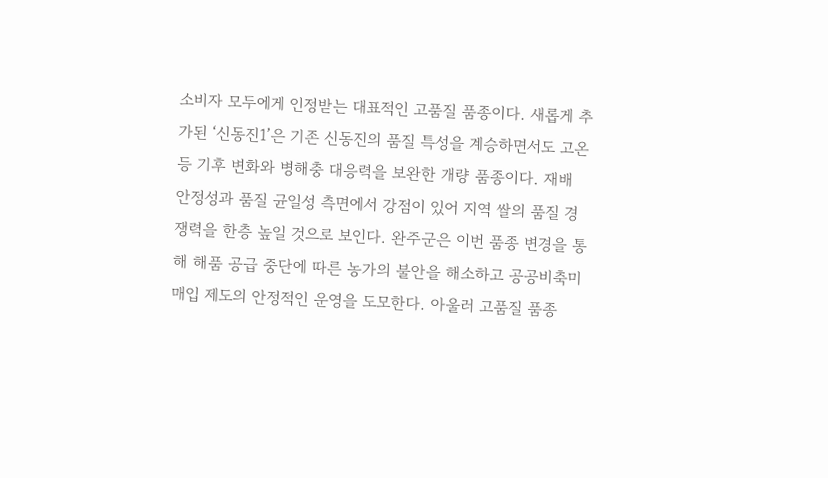소비자 모두에게 인정받는 대표적인 고품질 품종이다. 새롭게 추가된 ‘신동진1’은 기존 신동진의 품질 특성을 계승하면서도 고온 등 기후 변화와 병해충 대응력을 보완한 개량 품종이다. 재배 안정성과 품질 균일성 측면에서 강점이 있어 지역 쌀의 품질 경쟁력을 한층 높일 것으로 보인다. 완주군은 이번 품종 변경을 통해 해품 공급 중단에 따른 농가의 불안을 해소하고 공공비축미 매입 제도의 안정적인 운영을 도모한다. 아울러 고품질 품종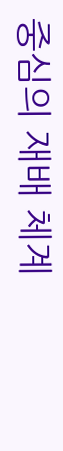중심의 재배 체계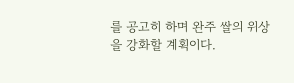를 공고히 하며 완주 쌀의 위상을 강화할 계획이다.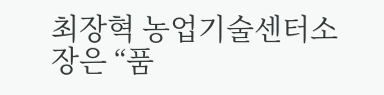최장혁 농업기술센터소장은 “품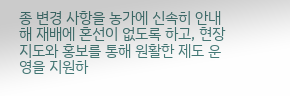종 변경 사항을 농가에 신속히 안내해 재배에 혼선이 없도록 하고, 현장 지도와 홍보를 통해 원활한 제도 운영을 지원하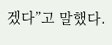겠다”고 말했다.